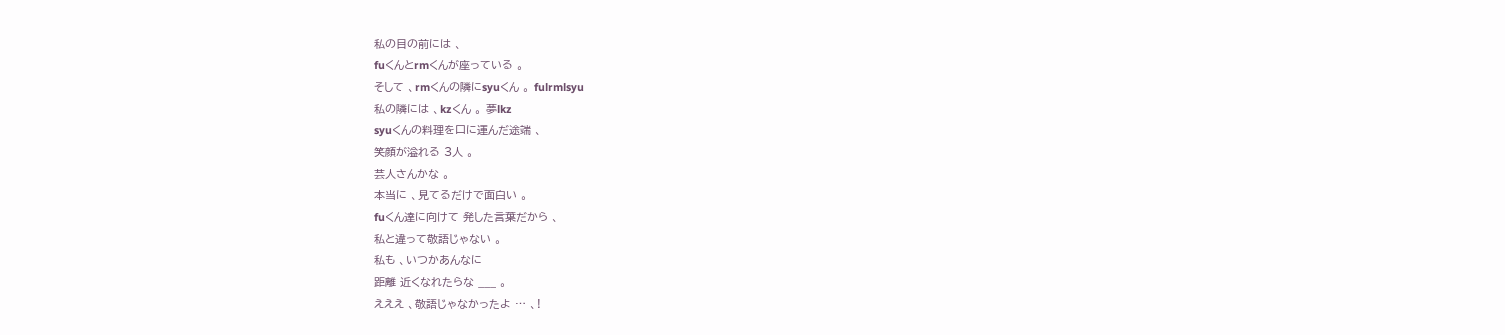私の目の前には 、
fuくんとrmくんが座っている 。
そして 、rmくんの隣にsyuくん 。 fulrmlsyu
私の隣には 、kzくん 。 夢lkz
syuくんの料理を口に運んだ途端 、
笑顔が溢れる 3人 。
芸人さんかな 。
本当に 、見てるだけで面白い 。
fuくん達に向けて 発した言葉だから 、
私と違って敬語じゃない 。
私も 、いつかあんなに
距離 近くなれたらな ___ 。
えええ 、敬語じゃなかったよ … 、!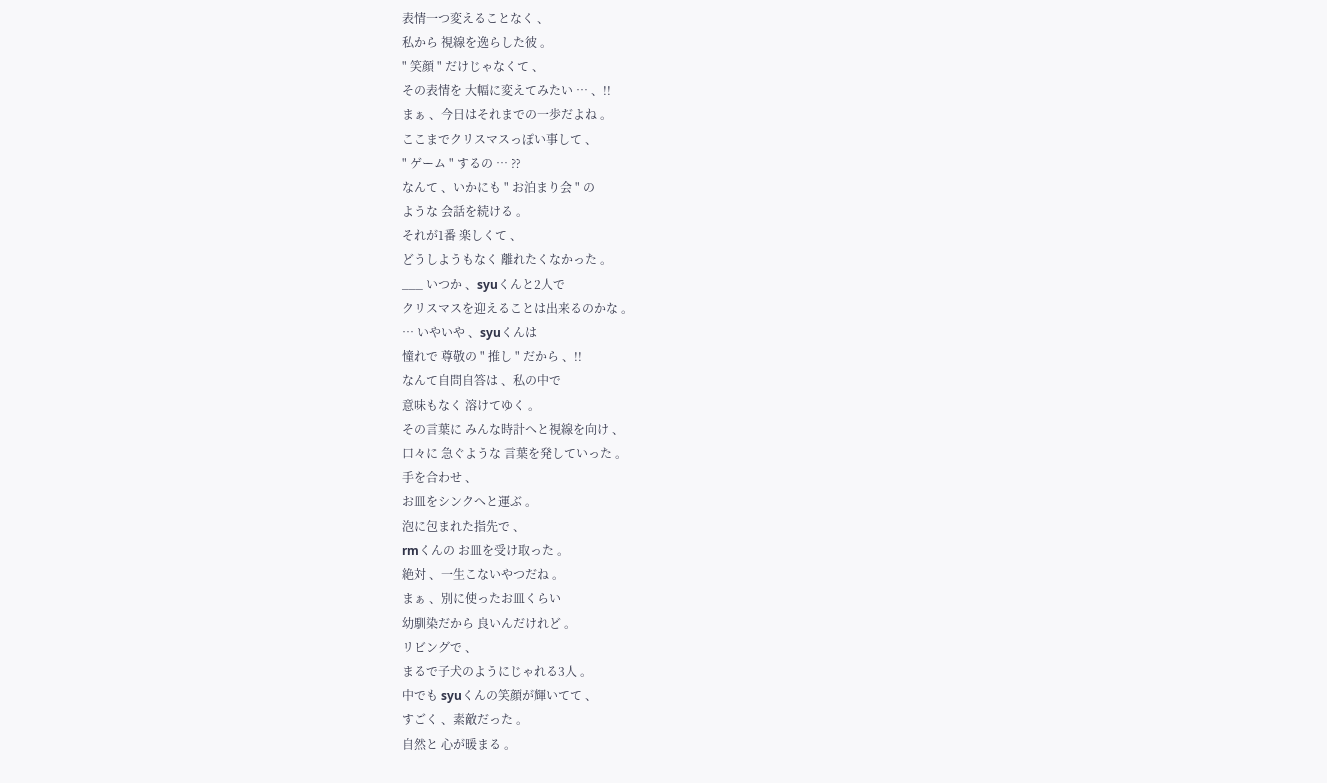表情一つ変えることなく 、
私から 視線を逸らした彼 。
" 笑顔 " だけじゃなくて 、
その表情を 大幅に変えてみたい … 、!!
まぁ 、今日はそれまでの一歩だよね 。
ここまでクリスマスっぽい事して 、
" ゲーム " するの … ⁇
なんて 、いかにも " お泊まり会 " の
ような 会話を続ける 。
それが1番 楽しくて 、
どうしようもなく 離れたくなかった 。
___ いつか 、syuくんと2人で
クリスマスを迎えることは出来るのかな 。
… いやいや 、syuくんは
憧れで 尊敬の " 推し " だから 、!!
なんて自問自答は 、私の中で
意味もなく 溶けてゆく 。
その言葉に みんな時計へと視線を向け 、
口々に 急ぐような 言葉を発していった 。
手を合わせ 、
お皿をシンクへと運ぶ 。
泡に包まれた指先で 、
rmくんの お皿を受け取った 。
絶対 、一生こないやつだね 。
まぁ 、別に使ったお皿くらい
幼馴染だから 良いんだけれど 。
リビングで 、
まるで子犬のようにじゃれる3人 。
中でも syuくんの笑顔が輝いてて 、
すごく 、素敵だった 。
自然と 心が暖まる 。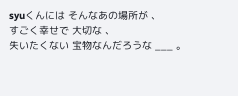syuくんには そんなあの場所が 、
すごく幸せで 大切な 、
失いたくない 宝物なんだろうな ___ 。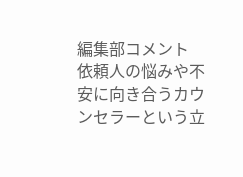編集部コメント
依頼人の悩みや不安に向き合うカウンセラーという立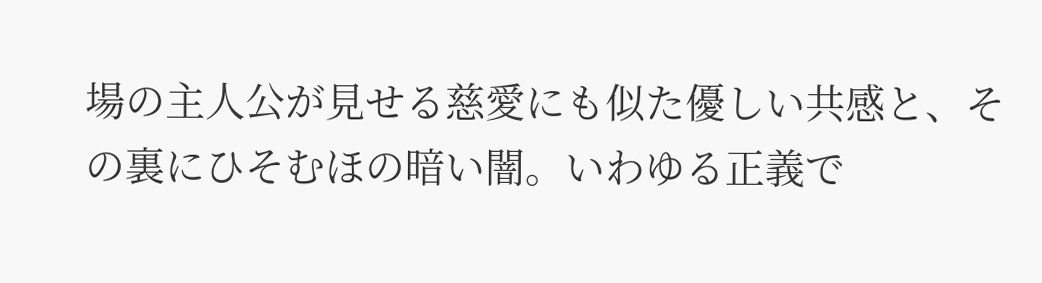場の主人公が見せる慈愛にも似た優しい共感と、その裏にひそむほの暗い闇。いわゆる正義で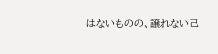はないものの、譲れない己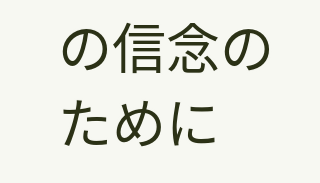の信念のために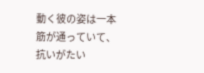動く彼の姿は一本筋が通っていて、抗いがたい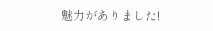魅力がありました!